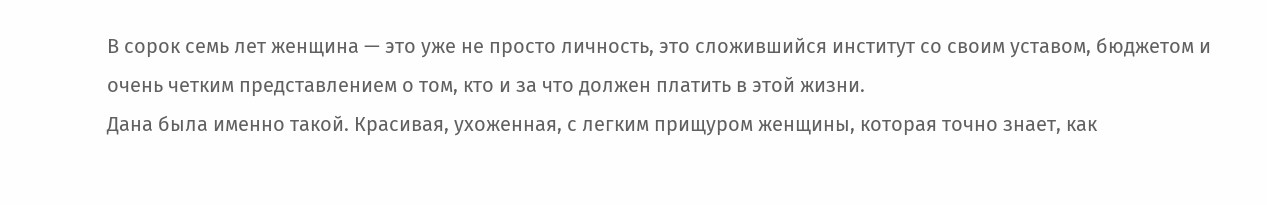В сорок семь лет женщина — это уже не просто личность, это сложившийся институт со своим уставом, бюджетом и очень четким представлением о том, кто и за что должен платить в этой жизни.
Дана была именно такой. Красивая, ухоженная, с легким прищуром женщины, которая точно знает, как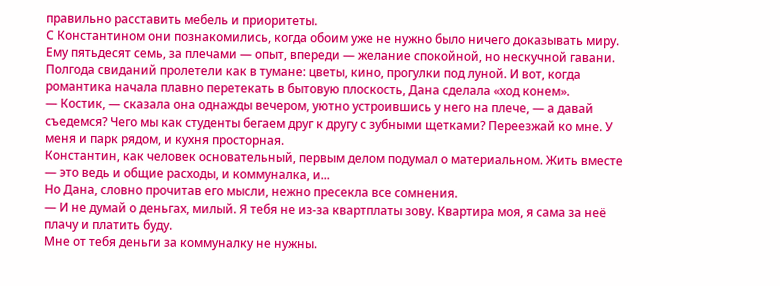правильно расставить мебель и приоритеты.
С Константином они познакомились, когда обоим уже не нужно было ничего доказывать миру. Ему пятьдесят семь, за плечами — опыт, впереди — желание спокойной, но нескучной гавани.
Полгода свиданий пролетели как в тумане: цветы, кино, прогулки под луной. И вот, когда романтика начала плавно перетекать в бытовую плоскость, Дана сделала «ход конем».
— Костик, — сказала она однажды вечером, уютно устроившись у него на плече, — а давай съедемся? Чего мы как студенты бегаем друг к другу с зубными щетками? Переезжай ко мне. У меня и парк рядом, и кухня просторная.
Константин, как человек основательный, первым делом подумал о материальном. Жить вместе — это ведь и общие расходы, и коммуналка, и...
Но Дана, словно прочитав его мысли, нежно пресекла все сомнения.
— И не думай о деньгах, милый. Я тебя не из-за квартплаты зову. Квартира моя, я сама за неё плачу и платить буду.
Мне от тебя деньги за коммуналку не нужны.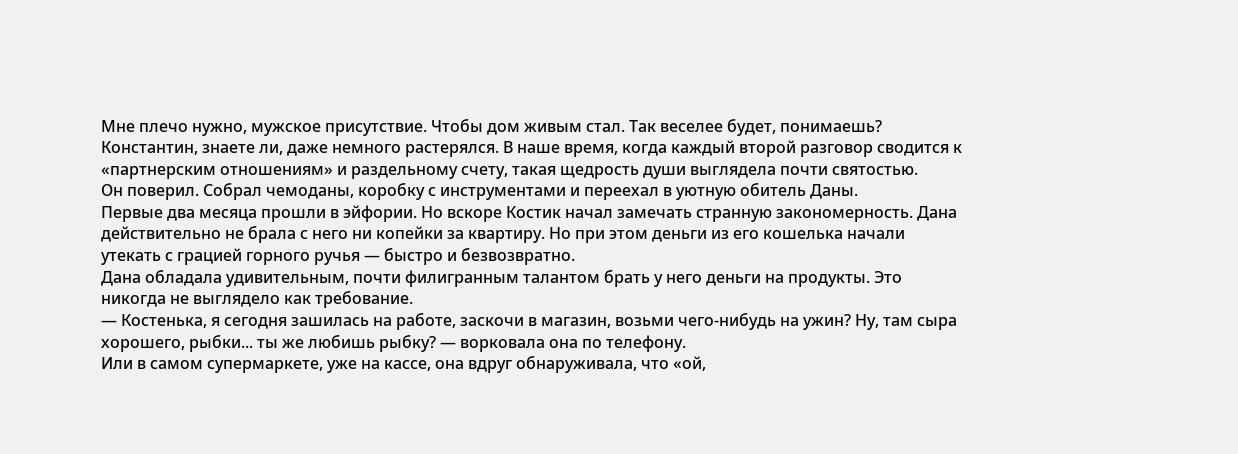Мне плечо нужно, мужское присутствие. Чтобы дом живым стал. Так веселее будет, понимаешь?
Константин, знаете ли, даже немного растерялся. В наше время, когда каждый второй разговор сводится к «партнерским отношениям» и раздельному счету, такая щедрость души выглядела почти святостью.
Он поверил. Собрал чемоданы, коробку с инструментами и переехал в уютную обитель Даны.
Первые два месяца прошли в эйфории. Но вскоре Костик начал замечать странную закономерность. Дана действительно не брала с него ни копейки за квартиру. Но при этом деньги из его кошелька начали утекать с грацией горного ручья — быстро и безвозвратно.
Дана обладала удивительным, почти филигранным талантом брать у него деньги на продукты. Это никогда не выглядело как требование.
— Костенька, я сегодня зашилась на работе, заскочи в магазин, возьми чего-нибудь на ужин? Ну, там сыра хорошего, рыбки... ты же любишь рыбку? — ворковала она по телефону.
Или в самом супермаркете, уже на кассе, она вдруг обнаруживала, что «ой,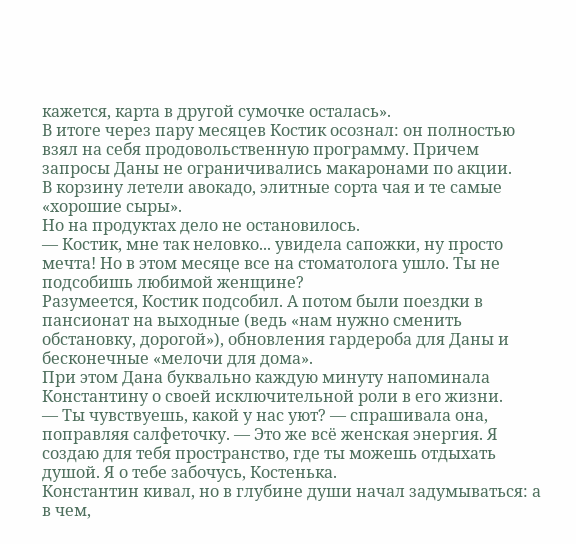кажется, карта в другой сумочке осталась».
В итоге через пару месяцев Костик осознал: он полностью взял на себя продовольственную программу. Причем запросы Даны не ограничивались макаронами по акции.
В корзину летели авокадо, элитные сорта чая и те самые «хорошие сыры».
Но на продуктах дело не остановилось.
— Костик, мне так неловко... увидела сапожки, ну просто мечта! Но в этом месяце все на стоматолога ушло. Ты не подсобишь любимой женщине?
Разумеется, Костик подсобил. А потом были поездки в пансионат на выходные (ведь «нам нужно сменить обстановку, дорогой»), обновления гардероба для Даны и бесконечные «мелочи для дома».
При этом Дана буквально каждую минуту напоминала Константину о своей исключительной роли в его жизни.
— Ты чувствуешь, какой у нас уют? — спрашивала она, поправляя салфеточку. — Это же всё женская энергия. Я создаю для тебя пространство, где ты можешь отдыхать душой. Я о тебе забочусь, Костенька.
Константин кивал, но в глубине души начал задумываться: а в чем,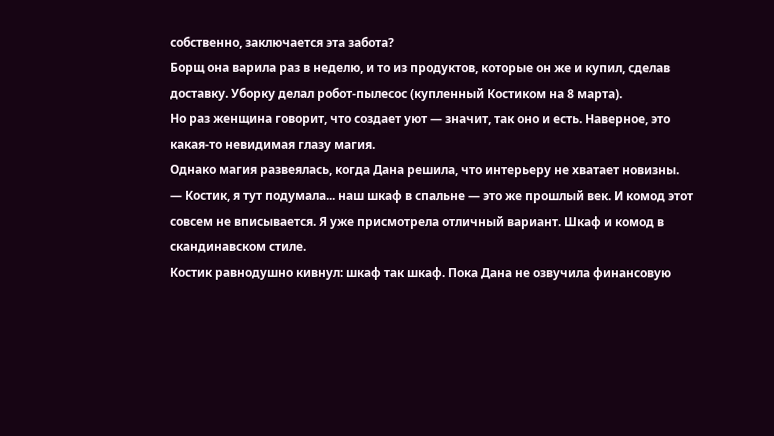собственно, заключается эта забота?
Борщ она варила раз в неделю, и то из продуктов, которые он же и купил, сделав доставку. Уборку делал робот-пылесос (купленный Костиком на 8 марта).
Но раз женщина говорит, что создает уют — значит, так оно и есть. Наверное, это какая-то невидимая глазу магия.
Однако магия развеялась, когда Дана решила, что интерьеру не хватает новизны.
— Костик, я тут подумала... наш шкаф в спальне — это же прошлый век. И комод этот совсем не вписывается. Я уже присмотрела отличный вариант. Шкаф и комод в скандинавском стиле.
Костик равнодушно кивнул: шкаф так шкаф. Пока Дана не озвучила финансовую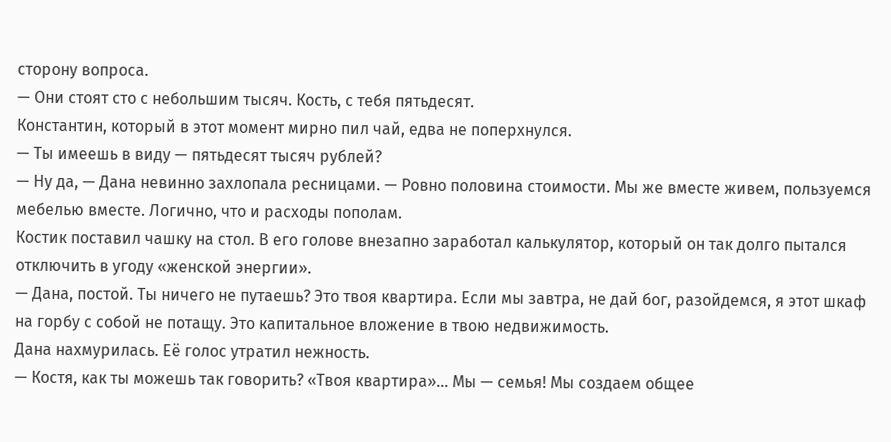сторону вопроса.
— Они стоят сто с небольшим тысяч. Кость, с тебя пятьдесят.
Константин, который в этот момент мирно пил чай, едва не поперхнулся.
— Ты имеешь в виду — пятьдесят тысяч рублей?
— Ну да, — Дана невинно захлопала ресницами. — Ровно половина стоимости. Мы же вместе живем, пользуемся мебелью вместе. Логично, что и расходы пополам.
Костик поставил чашку на стол. В его голове внезапно заработал калькулятор, который он так долго пытался отключить в угоду «женской энергии».
— Дана, постой. Ты ничего не путаешь? Это твоя квартира. Если мы завтра, не дай бог, разойдемся, я этот шкаф на горбу с собой не потащу. Это капитальное вложение в твою недвижимость.
Дана нахмурилась. Её голос утратил нежность.
— Костя, как ты можешь так говорить? «Твоя квартира»... Мы — семья! Мы создаем общее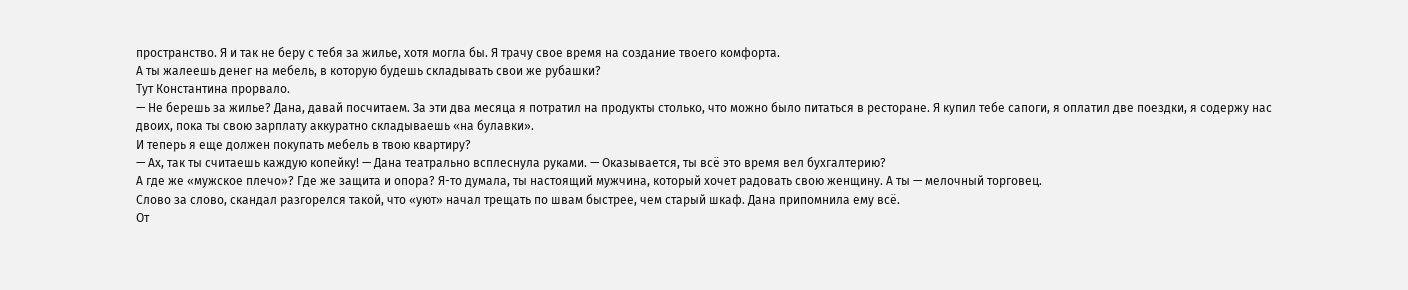пространство. Я и так не беру с тебя за жилье, хотя могла бы. Я трачу свое время на создание твоего комфорта.
А ты жалеешь денег на мебель, в которую будешь складывать свои же рубашки?
Тут Константина прорвало.
— Не берешь за жилье? Дана, давай посчитаем. За эти два месяца я потратил на продукты столько, что можно было питаться в ресторане. Я купил тебе сапоги, я оплатил две поездки, я содержу нас двоих, пока ты свою зарплату аккуратно складываешь «на булавки».
И теперь я еще должен покупать мебель в твою квартиру?
— Ах, так ты считаешь каждую копейку! — Дана театрально всплеснула руками. — Оказывается, ты всё это время вел бухгалтерию?
А где же «мужское плечо»? Где же защита и опора? Я-то думала, ты настоящий мужчина, который хочет радовать свою женщину. А ты — мелочный торговец.
Слово за слово, скандал разгорелся такой, что «уют» начал трещать по швам быстрее, чем старый шкаф. Дана припомнила ему всё.
От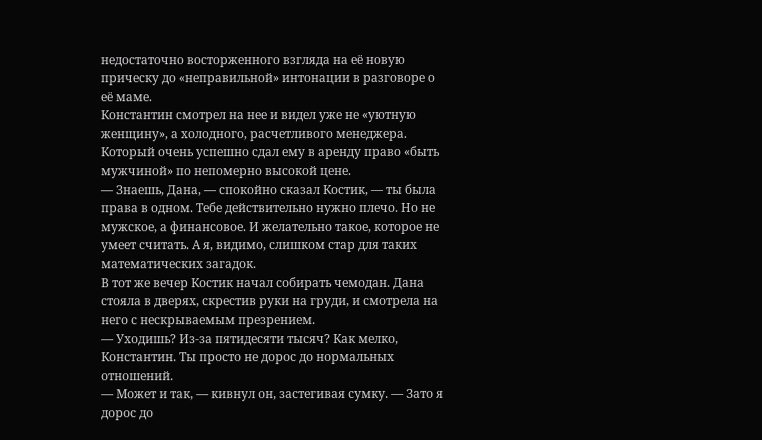недостаточно восторженного взгляда на её новую прическу до «неправильной» интонации в разговоре о её маме.
Константин смотрел на нее и видел уже не «уютную женщину», а холодного, расчетливого менеджера.
Который очень успешно сдал ему в аренду право «быть мужчиной» по непомерно высокой цене.
— Знаешь, Дана, — спокойно сказал Костик, — ты была права в одном. Тебе действительно нужно плечо. Но не мужское, а финансовое. И желательно такое, которое не умеет считать. А я, видимо, слишком стар для таких математических загадок.
В тот же вечер Костик начал собирать чемодан. Дана стояла в дверях, скрестив руки на груди, и смотрела на него с нескрываемым презрением.
— Уходишь? Из-за пятидесяти тысяч? Как мелко, Константин. Ты просто не дорос до нормальных отношений.
— Может и так, — кивнул он, застегивая сумку. — Зато я дорос до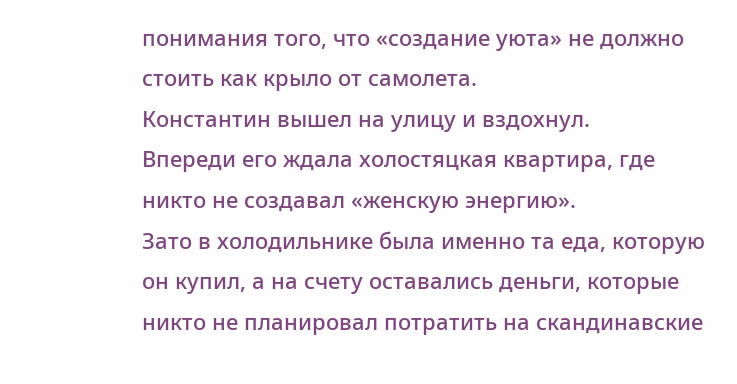понимания того, что «создание уюта» не должно стоить как крыло от самолета.
Константин вышел на улицу и вздохнул.
Впереди его ждала холостяцкая квартира, где никто не создавал «женскую энергию».
Зато в холодильнике была именно та еда, которую он купил, а на счету оставались деньги, которые никто не планировал потратить на скандинавские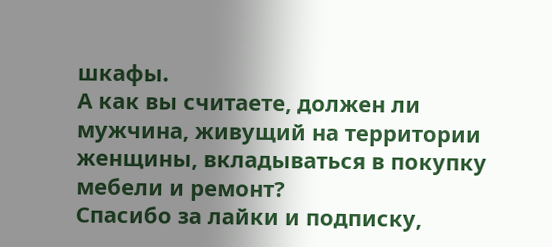шкафы.
А как вы считаете, должен ли мужчина, живущий на территории женщины, вкладываться в покупку мебели и ремонт?
Спасибо за лайки и подписку,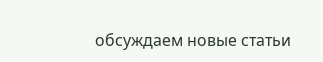обсуждаем новые статьи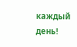каждый день!